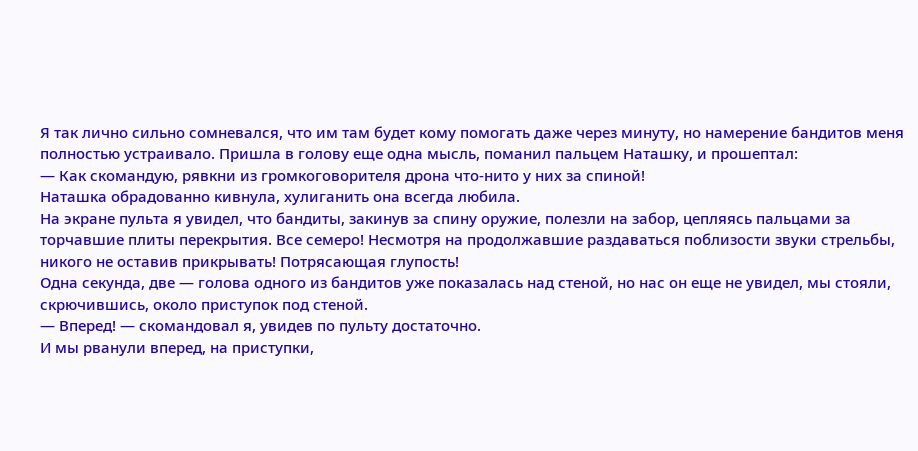Я так лично сильно сомневался, что им там будет кому помогать даже через минуту, но намерение бандитов меня полностью устраивало. Пришла в голову еще одна мысль, поманил пальцем Наташку, и прошептал:
— Как скомандую, рявкни из громкоговорителя дрона что-нито у них за спиной!
Наташка обрадованно кивнула, хулиганить она всегда любила.
На экране пульта я увидел, что бандиты, закинув за спину оружие, полезли на забор, цепляясь пальцами за торчавшие плиты перекрытия. Все семеро! Несмотря на продолжавшие раздаваться поблизости звуки стрельбы, никого не оставив прикрывать! Потрясающая глупость!
Одна секунда, две — голова одного из бандитов уже показалась над стеной, но нас он еще не увидел, мы стояли, скрючившись, около приступок под стеной.
— Вперед! — скомандовал я, увидев по пульту достаточно.
И мы рванули вперед, на приступки,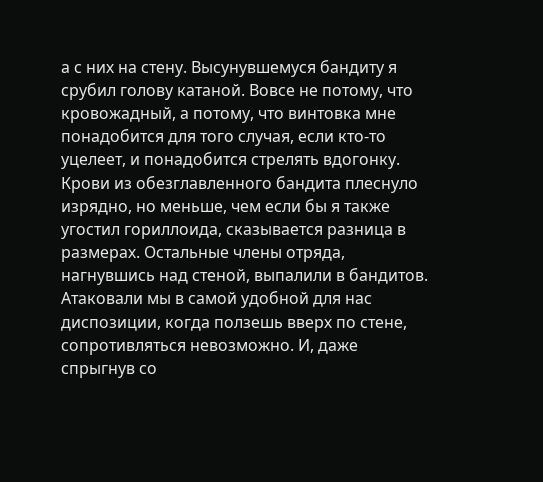а с них на стену. Высунувшемуся бандиту я срубил голову катаной. Вовсе не потому, что кровожадный, а потому, что винтовка мне понадобится для того случая, если кто-то уцелеет, и понадобится стрелять вдогонку. Крови из обезглавленного бандита плеснуло изрядно, но меньше, чем если бы я также угостил гориллоида, сказывается разница в размерах. Остальные члены отряда, нагнувшись над стеной, выпалили в бандитов. Атаковали мы в самой удобной для нас диспозиции, когда ползешь вверх по стене, сопротивляться невозможно. И, даже спрыгнув со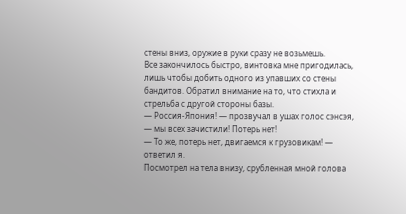стены вниз, оружие в руки сразу не возьмешь.
Все закончилось быстро, винтовка мне пригодилась, лишь чтобы добить одного из упавших со стены бандитов. Обратил внимание на то, что стихла и стрельба с другой стороны базы.
— Россия-Япония! — прозвучал в ушах голос сэнсэя, — мы всех зачистили! Потерь нет!
— То же, потерь нет, двигаемся к грузовикам! — ответил я.
Посмотрел на тела внизу, срубленная мной голова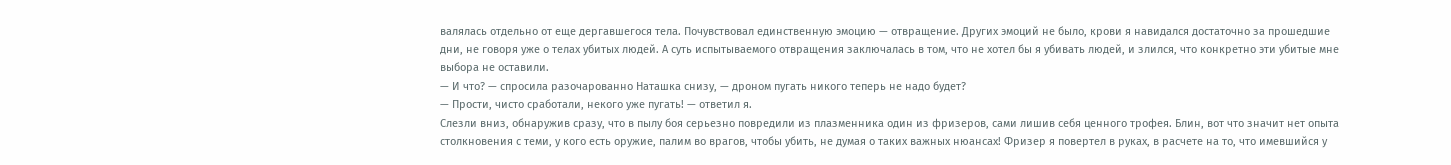валялась отдельно от еще дергавшегося тела. Почувствовал единственную эмоцию — отвращение. Других эмоций не было, крови я навидался достаточно за прошедшие дни, не говоря уже о телах убитых людей. А суть испытываемого отвращения заключалась в том, что не хотел бы я убивать людей, и злился, что конкретно эти убитые мне выбора не оставили.
— И что? — спросила разочарованно Наташка снизу, — дроном пугать никого теперь не надо будет?
— Прости, чисто сработали, некого уже пугать! — ответил я.
Слезли вниз, обнаружив сразу, что в пылу боя серьезно повредили из плазменника один из фризеров, сами лишив себя ценного трофея. Блин, вот что значит нет опыта столкновения с теми, у кого есть оружие, палим во врагов, чтобы убить, не думая о таких важных нюансах! Фризер я повертел в руках, в расчете на то, что имевшийся у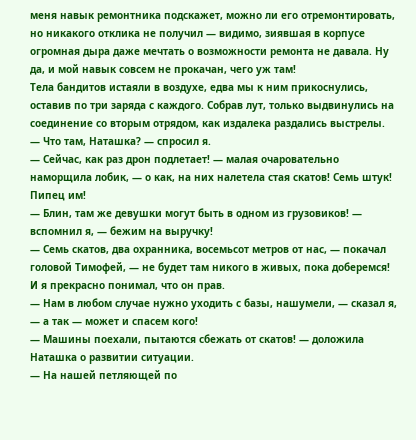меня навык ремонтника подскажет, можно ли его отремонтировать, но никакого отклика не получил — видимо, зиявшая в корпусе огромная дыра даже мечтать о возможности ремонта не давала. Ну да, и мой навык совсем не прокачан, чего уж там!
Тела бандитов истаяли в воздухе, едва мы к ним прикоснулись, оставив по три заряда с каждого. Собрав лут, только выдвинулись на соединение со вторым отрядом, как издалека раздались выстрелы.
— Что там, Наташка? — спросил я.
— Сейчас, как раз дрон подлетает! — малая очаровательно наморщила лобик, — о как, на них налетела стая скатов! Семь штук! Пипец им!
— Блин, там же девушки могут быть в одном из грузовиков! — вспомнил я, — бежим на выручку!
— Семь скатов, два охранника, восемьсот метров от нас, — покачал головой Тимофей, — не будет там никого в живых, пока доберемся!
И я прекрасно понимал, что он прав.
— Нам в любом случае нужно уходить с базы, нашумели, — сказал я, — а так — может и спасем кого!
— Машины поехали, пытаются сбежать от скатов! — доложила Наташка о развитии ситуации.
— На нашей петляющей по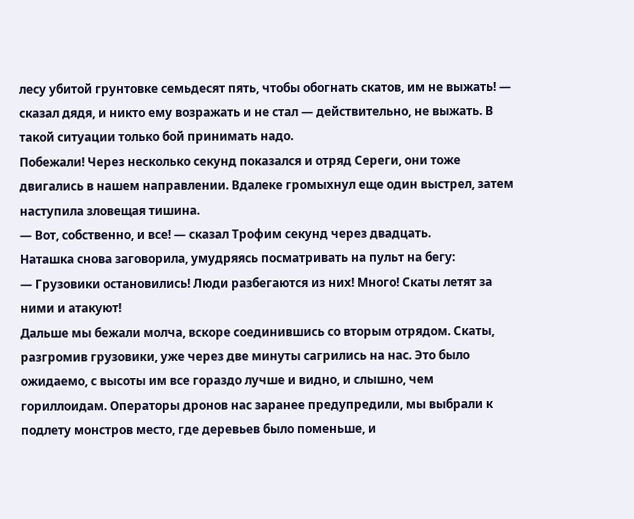лесу убитой грунтовке семьдесят пять, чтобы обогнать скатов, им не выжать! — сказал дядя, и никто ему возражать и не стал — действительно, не выжать. В такой ситуации только бой принимать надо.
Побежали! Через несколько секунд показался и отряд Сереги, они тоже двигались в нашем направлении. Вдалеке громыхнул еще один выстрел, затем наступила зловещая тишина.
— Вот, собственно, и все! — сказал Трофим секунд через двадцать.
Наташка снова заговорила, умудряясь посматривать на пульт на бегу:
— Грузовики остановились! Люди разбегаются из них! Много! Скаты летят за ними и атакуют!
Дальше мы бежали молча, вскоре соединившись со вторым отрядом. Скаты, разгромив грузовики, уже через две минуты сагрились на нас. Это было ожидаемо, с высоты им все гораздо лучше и видно, и слышно, чем гориллоидам. Операторы дронов нас заранее предупредили, мы выбрали к подлету монстров место, где деревьев было поменьше, и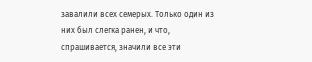завалили всех семерых. Только один из них был слегка ранен, и что, спрашивается, значили все эти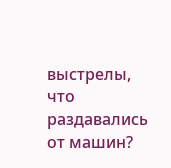выстрелы, что раздавались от машин?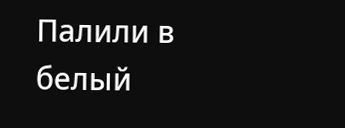Палили в белый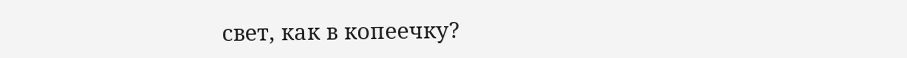свет, как в копеечку?